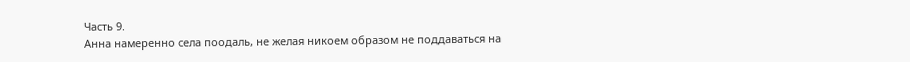Часть 9.
Анна намеренно села поодаль, не желая никоем образом не поддаваться на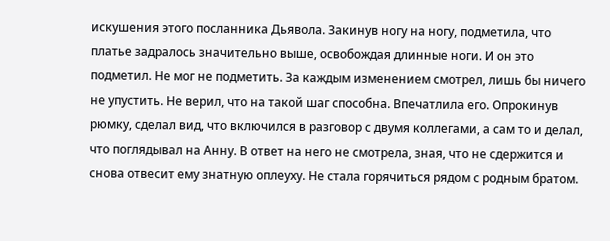искушения этого посланника Дьявола. Закинув ногу на ногу, подметила, что платье задралось значительно выше, освобождая длинные ноги. И он это подметил. Не мог не подметить. За каждым изменением смотрел, лишь бы ничего не упустить. Не верил, что на такой шаг способна. Впечатлила его. Опрокинув рюмку, сделал вид, что включился в разговор с двумя коллегами, а сам то и делал, что поглядывал на Анну. В ответ на него не смотрела, зная, что не сдержится и снова отвесит ему знатную оплеуху. Не стала горячиться рядом с родным братом.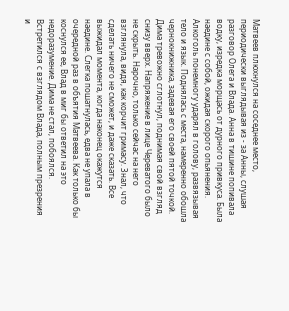Матвеев плюхнулся на соседнее место, периодически выглядывая из - за Анны, слушая разговор Олега и Влада. Анна в тишине попивала водку, изредка морщась от дурного привкуса. Была наедине с собой, ожидая скорого опьянения. Алкоголь понемногу ударял в голову, развязывая тело и язык. Поднялась с места, намеренно обошла чернокнижника, задевая его своей пятой точкой. Дима тревожно сглотнул, поднимая свой взгляд снизу вверх. Напряжение в лице Череватого было не скрыть. Нарочно, только сейчас на него взглянула, видя, как корчит гримасу. Знал, что сделать ничего не сможет, и даже сказать. Все выжидал момента, когда наконец окажутся наедине. Слегка пошатнулась, едва не упала в очередной раз в объятия Матвеева. Как только бы коснулся ее, Влад в миг бы ответил на это недоразумение. Дима не стал, побоялся. Встретился с взглядом Влада, полным презрения и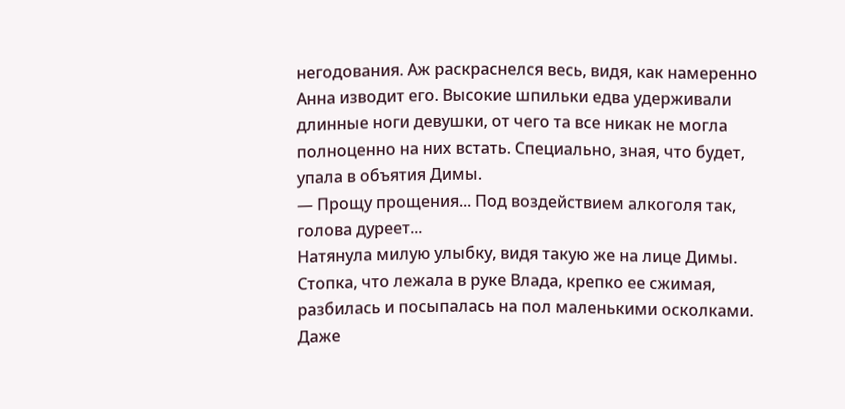негодования. Аж раскраснелся весь, видя, как намеренно Анна изводит его. Высокие шпильки едва удерживали длинные ноги девушки, от чего та все никак не могла полноценно на них встать. Специально, зная, что будет, упала в объятия Димы.
— Прощу прощения... Под воздействием алкоголя так, голова дуреет...
Натянула милую улыбку, видя такую же на лице Димы. Стопка, что лежала в руке Влада, крепко ее сжимая, разбилась и посыпалась на пол маленькими осколками. Даже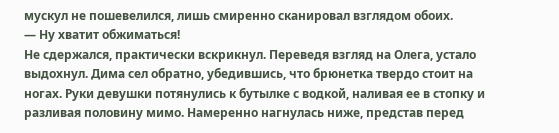мускул не пошевелился, лишь смиренно сканировал взглядом обоих.
— Ну хватит обжиматься!
Не сдержался, практически вскрикнул. Переведя взгляд на Олега, устало выдохнул. Дима сел обратно, убедившись, что брюнетка твердо стоит на ногах. Руки девушки потянулись к бутылке с водкой, наливая ее в стопку и разливая половину мимо. Намеренно нагнулась ниже, представ перед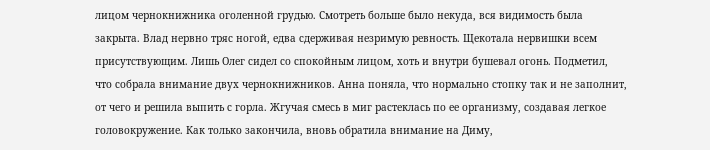лицом чернокнижника оголенной грудью. Смотреть больше было некуда, вся видимость была закрыта. Влад нервно тряс ногой, едва сдерживая незримую ревность. Щекотала нервишки всем присутствующим. Лишь Олег сидел со спокойным лицом, хоть и внутри бушевал огонь. Подметил, что собрала внимание двух чернокнижников. Анна поняла, что нормально стопку так и не заполнит, от чего и решила выпить с горла. Жгучая смесь в миг растеклась по ее организму, создавая легкое головокружение. Как только закончила, вновь обратила внимание на Диму,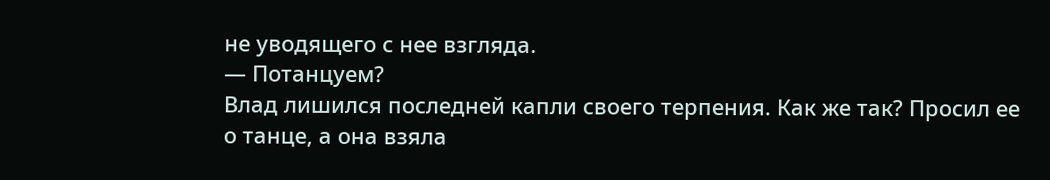не уводящего с нее взгляда.
— Потанцуем?
Влад лишился последней капли своего терпения. Как же так? Просил ее о танце, а она взяла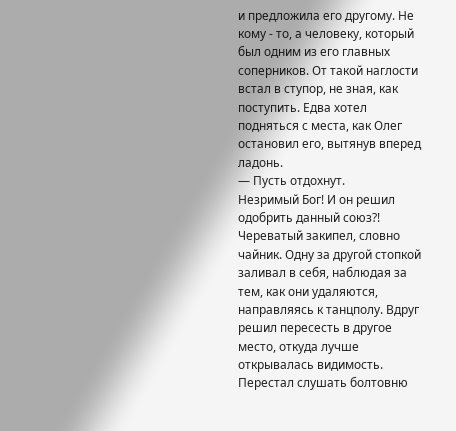и предложила его другому. Не кому - то, а человеку, который был одним из его главных соперников. От такой наглости встал в ступор, не зная, как поступить. Едва хотел подняться с места, как Олег остановил его, вытянув вперед ладонь.
— Пусть отдохнут.
Незримый Бог! И он решил одобрить данный союз?! Череватый закипел, словно чайник. Одну за другой стопкой заливал в себя, наблюдая за тем, как они удаляются, направляясь к танцполу. Вдруг решил пересесть в другое место, откуда лучше открывалась видимость. Перестал слушать болтовню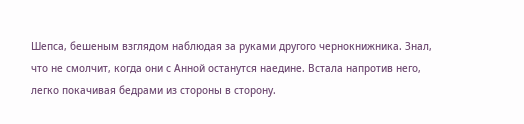Шепса, бешеным взглядом наблюдая за руками другого чернокнижника. Знал, что не смолчит, когда они с Анной останутся наедине. Встала напротив него, легко покачивая бедрами из стороны в сторону.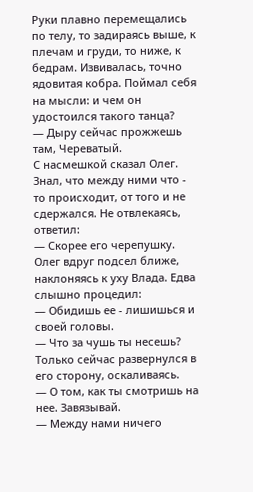Руки плавно перемещались по телу, то задираясь выше, к плечам и груди, то ниже, к бедрам. Извивалась, точно ядовитая кобра. Поймал себя на мысли: и чем он удостоился такого танца?
— Дыру сейчас прожжешь там, Череватый.
С насмешкой сказал Олег. Знал, что между ними что - то происходит, от того и не сдержался. Не отвлекаясь, ответил:
— Скорее его черепушку.
Олег вдруг подсел ближе, наклоняясь к уху Влада. Едва слышно процедил:
— Обидишь ее - лишишься и своей головы.
— Что за чушь ты несешь?
Только сейчас развернулся в его сторону, оскаливаясь.
— О том, как ты смотришь на нее. Завязывай.
— Между нами ничего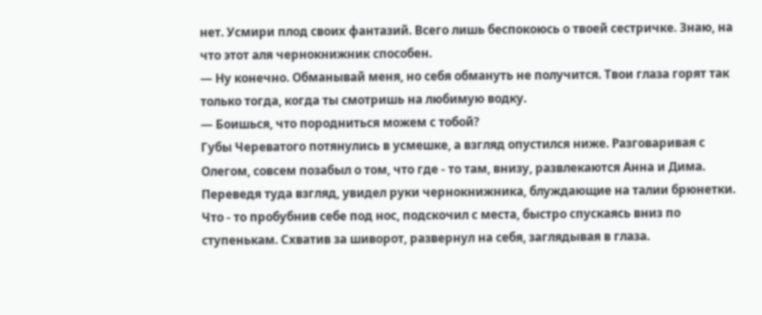нет. Усмири плод своих фантазий. Всего лишь беспокоюсь о твоей сестричке. Знаю, на что этот аля чернокнижник способен.
— Ну конечно. Обманывай меня, но себя обмануть не получится. Твои глаза горят так только тогда, когда ты смотришь на любимую водку.
— Боишься, что породниться можем с тобой?
Губы Череватого потянулись в усмешке, а взгляд опустился ниже. Разговаривая с Олегом, совсем позабыл о том, что где - то там, внизу, развлекаются Анна и Дима. Переведя туда взгляд, увидел руки чернокнижника, блуждающие на талии брюнетки. Что - то пробубнив себе под нос, подскочил с места, быстро спускаясь вниз по ступенькам. Схватив за шиворот, развернул на себя, заглядывая в глаза.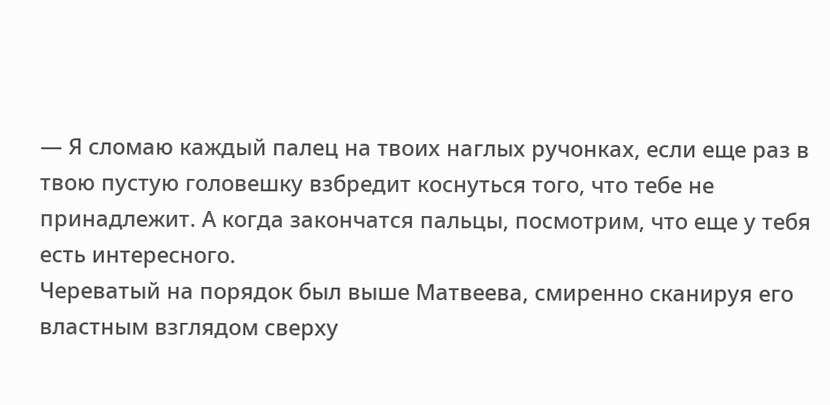— Я сломаю каждый палец на твоих наглых ручонках, если еще раз в твою пустую головешку взбредит коснуться того, что тебе не принадлежит. А когда закончатся пальцы, посмотрим, что еще у тебя есть интересного.
Череватый на порядок был выше Матвеева, смиренно сканируя его властным взглядом сверху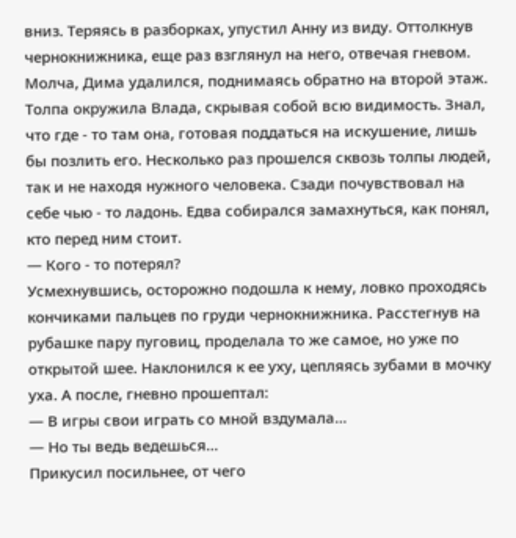вниз. Теряясь в разборках, упустил Анну из виду. Оттолкнув чернокнижника, еще раз взглянул на него, отвечая гневом. Молча, Дима удалился, поднимаясь обратно на второй этаж. Толпа окружила Влада, скрывая собой всю видимость. Знал, что где - то там она, готовая поддаться на искушение, лишь бы позлить его. Несколько раз прошелся сквозь толпы людей, так и не находя нужного человека. Сзади почувствовал на себе чью - то ладонь. Едва собирался замахнуться, как понял, кто перед ним стоит.
— Кого - то потерял?
Усмехнувшись, осторожно подошла к нему, ловко проходясь кончиками пальцев по груди чернокнижника. Расстегнув на рубашке пару пуговиц, проделала то же самое, но уже по открытой шее. Наклонился к ее уху, цепляясь зубами в мочку уха. А после, гневно прошептал:
— В игры свои играть со мной вздумала...
— Но ты ведь ведешься...
Прикусил посильнее, от чего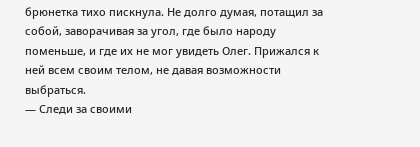брюнетка тихо пискнула. Не долго думая, потащил за собой, заворачивая за угол, где было народу поменьше, и где их не мог увидеть Олег. Прижался к ней всем своим телом, не давая возможности выбраться.
— Следи за своими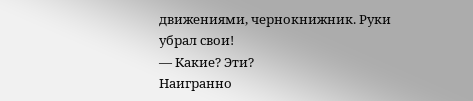движениями, чернокнижник. Руки убрал свои!
— Какие? Эти?
Наигранно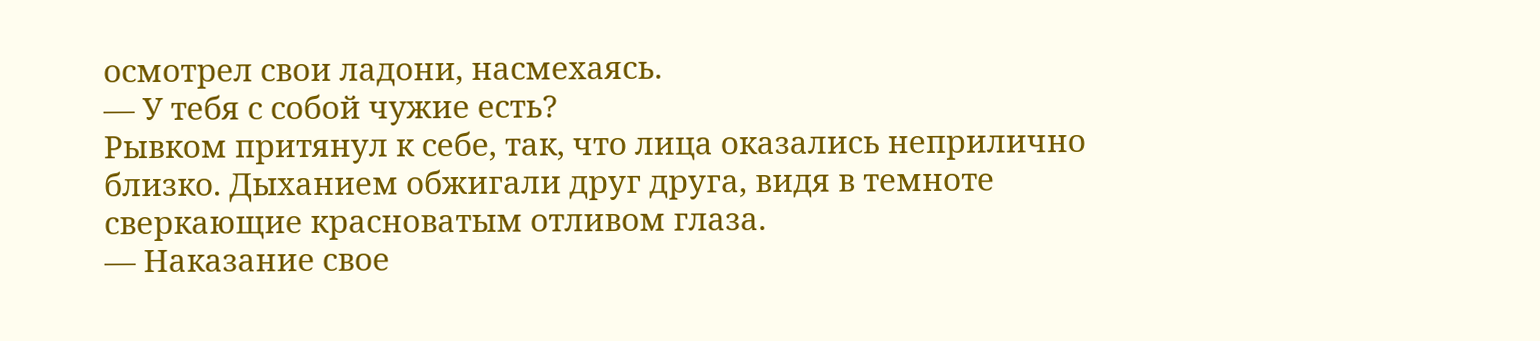осмотрел свои ладони, насмехаясь.
— У тебя с собой чужие есть?
Рывком притянул к себе, так, что лица оказались неприлично близко. Дыханием обжигали друг друга, видя в темноте сверкающие красноватым отливом глаза.
— Наказание свое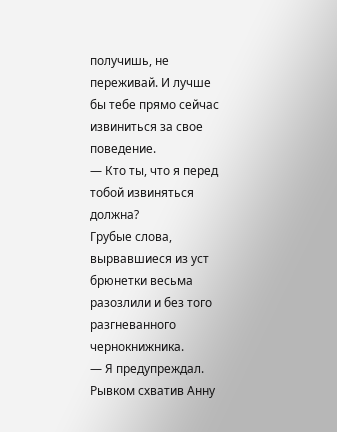получишь, не переживай. И лучше бы тебе прямо сейчас извиниться за свое поведение.
— Кто ты, что я перед тобой извиняться должна?
Грубые слова, вырвавшиеся из уст брюнетки весьма разозлили и без того разгневанного чернокнижника.
— Я предупреждал.
Рывком схватив Анну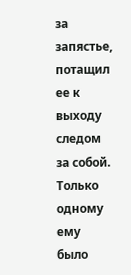за запястье, потащил ее к выходу следом за собой. Только одному ему было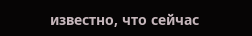известно, что сейчас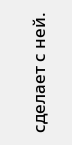сделает с ней.